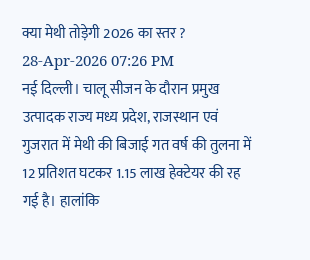क्या मेथी तोड़ेगी 2026 का स्तर ?
28-Apr-2026 07:26 PM
नई दिल्ली। चालू सीजन के दौरान प्रमुख उत्पादक राज्य मध्य प्रदेश, राजस्थान एवं गुजरात में मेथी की बिजाई गत वर्ष की तुलना में 12 प्रतिशत घटकर 1.15 लाख हेक्टेयर की रह गई है। हालांकि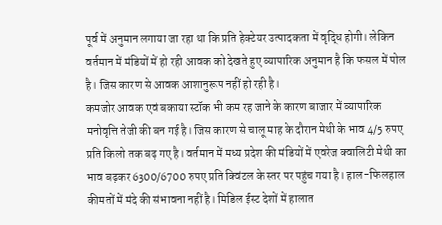पूर्व में अनुमान लगाया जा रहा था कि प्रति हेक्टेयर उत्पादकता में वृद्धि होगी। लेकिन वर्तमान में मंडियों में हो रही आवक को देखते हुए व्यापारिक अनुमान है कि फसल में पोल है। जिस कारण से आवक आशानुरूप नहीं हो रही है।
कमजोर आवक एवं बकाया स्टॉक भी कम रह जाने के कारण बाजार में व्यापारिक मनोवृत्ति तेजी की बन गई है। जिस कारण से चालू माह के दौरान मेथी के भाव 4/5 रुपए प्रति किलो तक बढ़ गए है। वर्तमान में मध्य प्रदेश की मंडियों में एवरेज क्वालिटी मेथी का भाव बढ़कर 6300/6700 रुपए प्रति क्विंटल के स्तर पर पहुंच गया है। हाल-फिलहाल कीमतों में मंदे की संभावना नहीं है। मिडिल ईस्ट देशों में हालात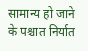सामान्य हो जाने के पश्चात निर्यात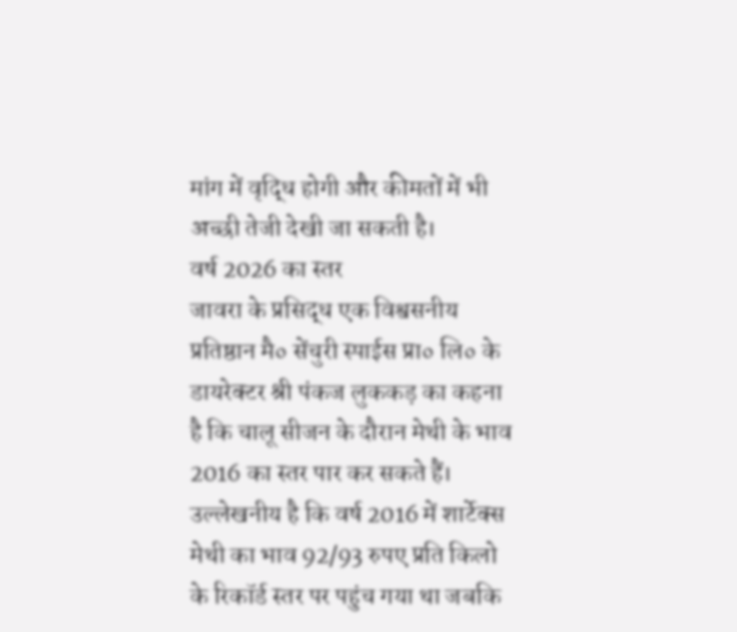मांग में वृद्धि होगी और कीमतों में भी अच्छी तेजी देखी जा सकती है।
वर्ष 2026 का स्तर
जावरा के प्रसिद्ध एक विश्वसनीय प्रतिष्ठान मै० सेंचुरी स्पाईस प्रा० लि० के डायरेक्टर श्री पंकज लुककड़ का कहना है कि चालू सीजन के दौरान मेथी के भाव 2016 का स्तर पार कर सकते हैं। उल्लेखनीय है कि वर्ष 2016 में शार्टेक्स मेथी का भाव 92/93 रुपए प्रति किलो के रिकॉर्ड स्तर पर पहुंच गया था जबकि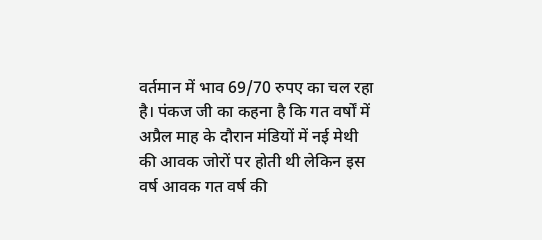वर्तमान में भाव 69/70 रुपए का चल रहा है। पंकज जी का कहना है कि गत वर्षों में अप्रैल माह के दौरान मंडियों में नई मेथी की आवक जोरों पर होती थी लेकिन इस वर्ष आवक गत वर्ष की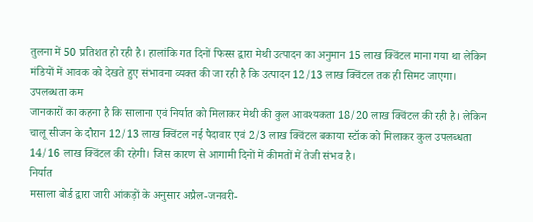तुलना में 50 प्रतिशत हो रही है। हालांकि गत दिनों फिस्स द्वारा मेथी उत्पादन का अनुमान 15 लाख क्विंटल माना गया था लेकिन मंडियों में आवक को देखते हुए संभावना व्यक्त की जा रही है कि उत्पादन 12/13 लाख क्विंटल तक ही सिमट जाएगा।
उपलब्धता कम
जानकारों का कहना है कि सालाना एवं निर्यात को मिलाकर मेथी की कुल आवश्यकता 18/20 लाख क्विंटल की रही है। लेकिन चालू सीजन के दौरान 12/13 लाख क्विंटल नई पैदावार एवं 2/3 लाख क्विंटल बकाया स्टॉक को मिलाकर कुल उपलब्धता 14/16 लाख क्विंटल की रहेगी। जिस कारण से आगामी दिनों में कीमतों में तेजी संभव है।
निर्यात
मसाला बोर्ड द्वारा जारी आंकड़ों के अनुसार अप्रैल-जनवरी-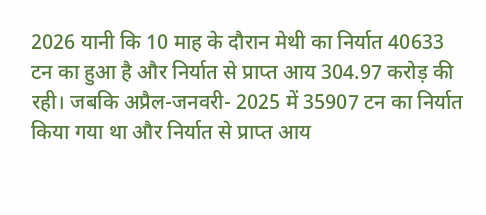2026 यानी कि 10 माह के दौरान मेथी का निर्यात 40633 टन का हुआ है और निर्यात से प्राप्त आय 304.97 करोड़ की रही। जबकि अप्रैल-जनवरी- 2025 में 35907 टन का निर्यात किया गया था और निर्यात से प्राप्त आय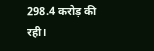298.4 करोड़ की रही।